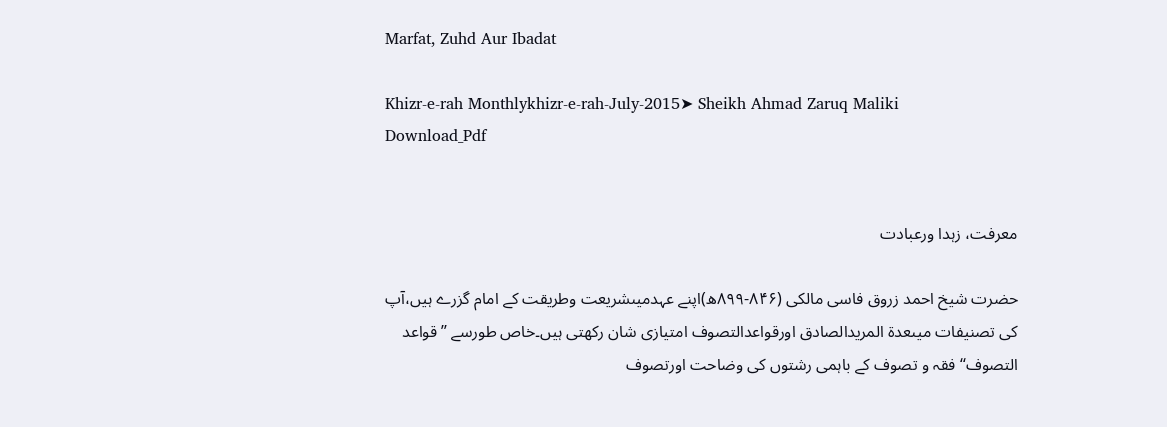Marfat, Zuhd Aur Ibadat

Khizr-e-rah Monthlykhizr-e-rah-July-2015➤ Sheikh Ahmad Zaruq Maliki                              Download_Pdf


معرفت، زہدا ورعبادت

حضرت شیخ احمد زروق فاسی مالکی (۸۴۶-۸۹۹ھ)اپنے عہدمیںشریعت وطریقت کے امام گزرے ہیں،آپ کی تصنیفات میںعدۃ المریدالصادق اورقواعدالتصوف امتیازی شان رکھتی ہیں۔خاص طورسے ’’قواعد التصوف‘‘ فقہ و تصوف کے باہمی رشتوں کی وضاحت اورتصوف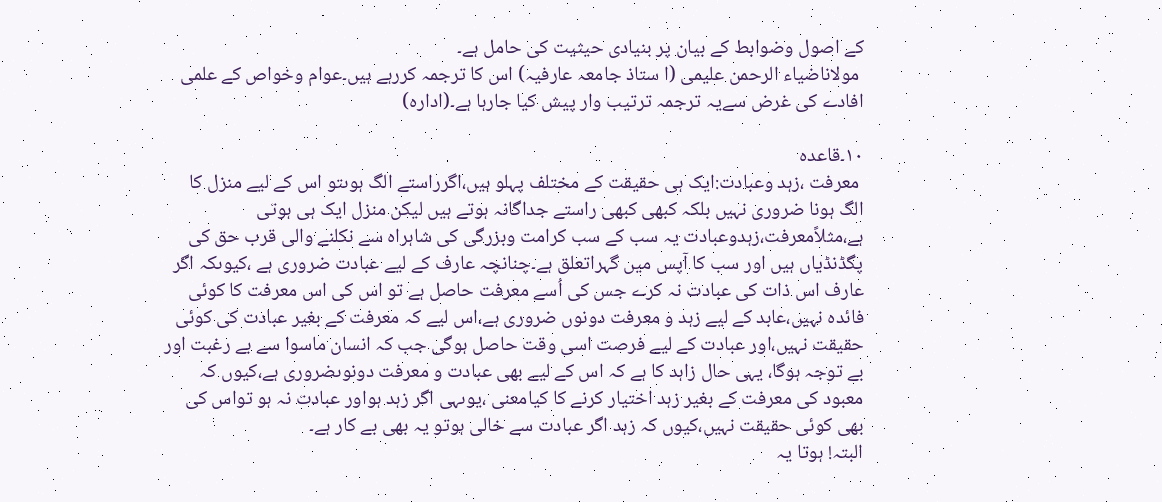کے اصول وضوابط کے بیان پر بنیادی حیثیت کی حامل ہے۔
 مولاناضیاء الرحمن علیمی (ا ستاذ جامعہ عارفیہ) اس کا ترجمہ کررہے ہیں۔عوام وخواص کے علمی افادے کی غرض سےیہ ترجمہ ترتیب وار پیش کیا جارہا ہے۔(ادارہ)

۱۰۔قاعدہ
 معرفت ،زہد وعبادت:ایک ہی حقیقت کے مختلف پہلو ہیں،اگرراستے الگ ہوںتو اس کے لیے منزل کا الگ ہونا ضروری نہیں بلکہ کبھی کبھی راستے جداگانہ ہوتے ہیں لیکن منزل ایک ہی ہوتی ہے،مثلاًمعرفت،زہدوعبادت یہ سب کے سب کرامت وبزرگی کی شاہراہ سے نکلنے والی قرب حق کی پگڈنڈیاں ہیں اور سب کا آپس میں گہراتعلق ہے۔چنانچہ عارف کے لیے عبادت ضروری ہے ،کیوںکہ اگر عارف اس ذات کی عبادت نہ کرے جس کی اُسے معرفت حاصل ہے تو اس کی اس معرفت کا کوئی فائدہ نہیں،عابد کے لیے زہد و معرفت دونوں ضروری ہے،اس لیے کہ معرفت کے بغیر عبادت کی کوئی حقیقت نہیں،اور عبادت کے لیے فرصت اسی وقت حاصل ہوگی جب کہ انسان ماسوا سے بے رغبت اور بے توجہ ہوگا، یہی حال زاہد کا ہے کہ اس کے لیے بھی عبادت و معرفت دونوںضروری ہے،کیوں کہ معبود کی معرفت کے بغیر زہد اختیار کرنے کا کیامعنی ،یوںہی اگر زہد ہواور عبادت نہ ہو تواس کی بھی کوئی حقیقت نہیں،کیوں کہ زہد اگر عبادت سے خالی ہوتو یہ بھی بے کار ہے۔
البتہ! ہوتا یہ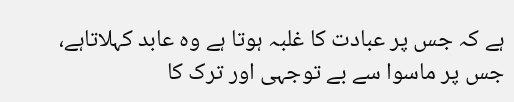ہے کہ جس پر عبادت کا غلبہ ہوتا ہے وہ عابد کہلاتاہے، جس پر ماسوا سے بے توجہی اور ترک کا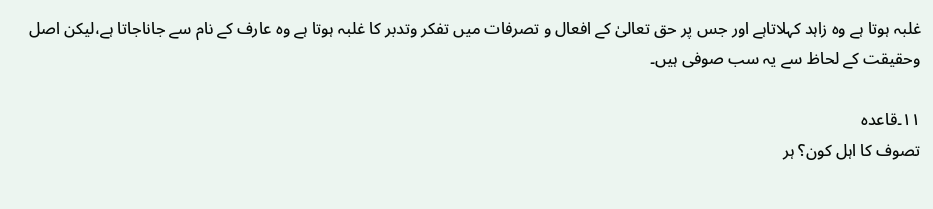غلبہ ہوتا ہے وہ زاہد کہلاتاہے اور جس پر حق تعالیٰ کے افعال و تصرفات میں تفکر وتدبر کا غلبہ ہوتا ہے وہ عارف کے نام سے جاناجاتا ہے،لیکن اصل وحقیقت کے لحاظ سے یہ سب صوفی ہیں۔

۱۱۔قاعدہ
تصوف کا اہل کون؟ ہر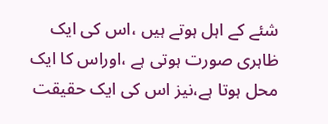شئے کے اہل ہوتے ہیں ،اس کی ایک ظاہری صورت ہوتی ہے ،اوراس کا ایک محل ہوتا ہے،نیز اس کی ایک حقیقت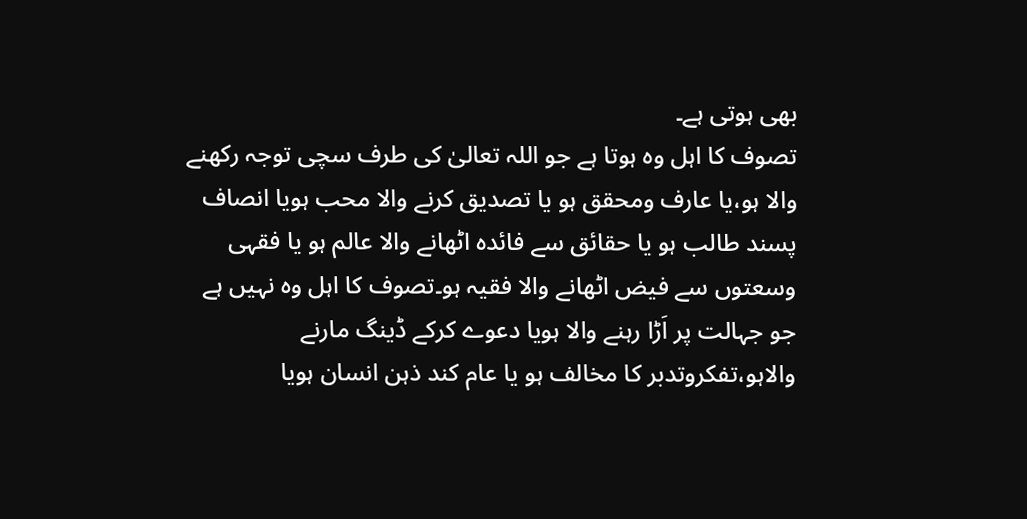بھی ہوتی ہے۔
تصوف کا اہل وہ ہوتا ہے جو اللہ تعالیٰ کی طرف سچی توجہ رکھنے والا ہو،یا عارف ومحقق ہو یا تصدیق کرنے والا محب ہویا انصاف پسند طالب ہو یا حقائق سے فائدہ اٹھانے والا عالم ہو یا فقہی وسعتوں سے فیض اٹھانے والا فقیہ ہو۔تصوف کا اہل وہ نہیں ہے جو جہالت پر اَڑا رہنے والا ہویا دعوے کرکے ڈینگ مارنے والاہو،تفکروتدبر کا مخالف ہو یا عام کند ذہن انسان ہویا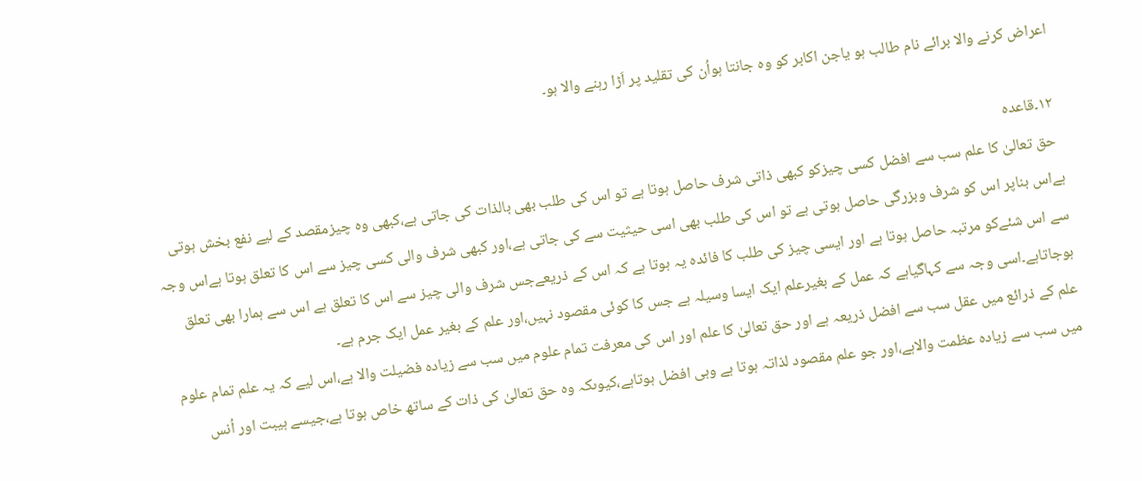اعراض کرنے والا برائے نام طالب ہو یاجن اکابر کو وہ جانتا ہواُن کی تقلید پر اَڑا رہنے والا ہو۔

 ۱۲۔قاعدہ
 حق تعالیٰ کا علم سب سے افضل کسی چیزکو کبھی ذاتی شرف حاصل ہوتا ہے تو اس کی طلب بھی بالذات کی جاتی ہے،کبھی وہ چیزمقصد کے لیے نفع بخش ہوتی ہےاس بناپر اس کو شرف وبزرگی حاصل ہوتی ہے تو اس کی طلب بھی اسی حیثیت سے کی جاتی ہے،اور کبھی شرف والی کسی چیز سے اس کا تعلق ہوتا ہےاس وجہ سے اس شئےکو مرتبہ حاصل ہوتا ہے اور ایسی چیز کی طلب کا فائدہ یہ ہوتا ہے کہ اس کے ذریعےجس شرف والی چیز سے اس کا تعلق ہے اس سے ہمارا بھی تعلق ہوجاتاہے۔اسی وجہ سے کہاگیاہے کہ عمل کے بغیرعلم ایک ایسا وسیلہ ہے جس کا کوئی مقصود نہیں،اور علم کے بغیر عمل ایک جرم ہے۔
علم کے ذرائع میں عقل سب سے افضل ذریعہ ہے اور حق تعالیٰ کا علم اور اس کی معرفت تمام علوم میں سب سے زیادہ فضیلت والا ہے،اس لیے کہ یہ علم تمام علوم میں سب سے زیادہ عظمت والاہے،اور جو علم مقصود لذاتہ ہوتا ہے وہی افضل ہوتاہے،کیوںکہ وہ حق تعالیٰ کی ذات کے ساتھ خاص ہوتا ہے،جیسے ہیبت اور اُنس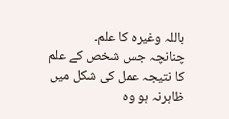باللہ وغیرہ کا علم۔
چنانچہ جس شخص کے علم کا نتیجہ عمل کی شکل میں ظاہرنہ ہو وہ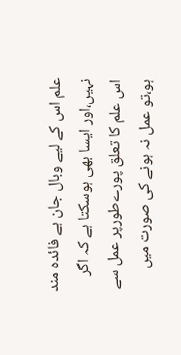علم اس کے لیے وبال جان ہے فائدہ مند نہیں،اور ایسا بھی ہوسکتا ہے کہ اگر اس علم کا تعلق پورےطورپر عمل سے ہو،تو عمل نہ ہونے کی صورت میں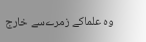وہ علماکے زمرےسے خارج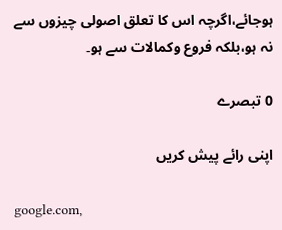ہوجائے،اگرچہ اس کا تعلق اصولی چیزوں سے نہ ہو،بلکہ فروع وکمالات سے ہو۔

0 تبصرے

اپنی رائے پیش کریں

google.com,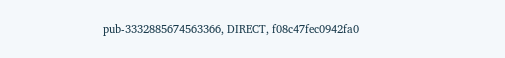pub-3332885674563366, DIRECT, f08c47fec0942fa0